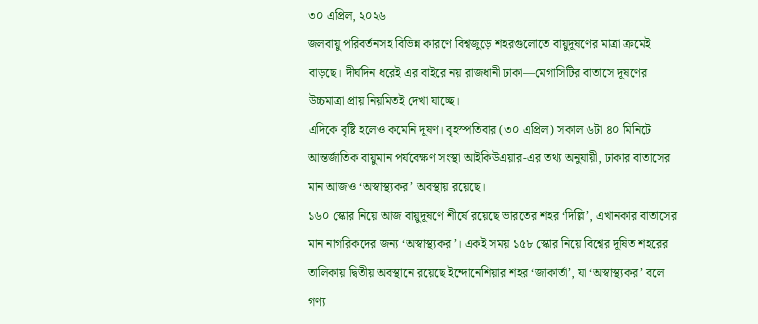৩০ এপ্রিল, ২০২৬
জলবায়ু পরিবর্তনসহ বিভিন্ন কারণে বিশ্বজুড়ে শহরগুলোতে বায়ুদূষণের মাত্রা ক্রমেই বাড়ছে। দীর্ঘদিন ধরেই এর বাইরে নয় রাজধানী ঢাকা—মেগাসিটির বাতাসে দূষণের উচ্চমাত্রা প্রায় নিয়মিতই দেখা যাচ্ছে।
এদিকে বৃষ্টি হলেও কমেনি দূষণ। বৃহস্পতিবার (৩০ এপ্রিল) সকাল ৬টা ৪০ মিনিটে আন্তর্জাতিক বায়ুমান পর্যবেক্ষণ সংস্থা আইকিউএয়ার-এর তথ্য অনুযায়ী, ঢাকার বাতাসের মান আজও ‘অস্বাস্থ্যকর’ অবস্থায় রয়েছে।
১৬০ স্কোর নিয়ে আজ বায়ুদূষণে শীর্ষে রয়েছে ভারতের শহর ‘দিল্লি’, এখানকার বাতাসের মান নাগরিকদের জন্য ‘অস্বাস্থ্যকর’। একই সময় ১৫৮ স্কোর নিয়ে বিশ্বের দূষিত শহরের তালিকায় দ্বিতীয় অবস্থানে রয়েছে ইন্দোনেশিয়ার শহর ‘জাকার্তা’, যা ‘অস্বাস্থ্যকর’ বলে গণ্য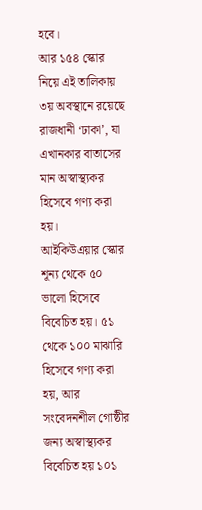হবে।
আর ১৫৪ স্কোর নিয়ে এই তালিকায় ৩য় অবস্থানে রয়েছে রাজধানী ‘ঢাকা’, যা এখানকার বাতাসের মান অস্বাস্থ্যকর হিসেবে গণ্য করা হয়।
আইকিউএয়ার স্কোর শূন্য থেকে ৫০ ভালো হিসেবে বিবেচিত হয়। ৫১ থেকে ১০০ মাঝারি হিসেবে গণ্য করা হয়, আর সংবেদনশীল গোষ্ঠীর জন্য অস্বাস্থ্যকর বিবেচিত হয় ১০১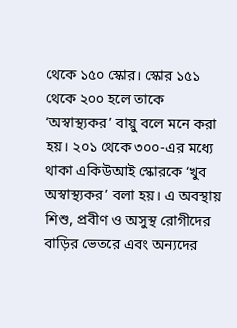থেকে ১৫০ স্কোর। স্কোর ১৫১ থেকে ২০০ হলে তাকে ‘অস্বাস্থ্যকর’ বায়ু বলে মনে করা হয়। ২০১ থেকে ৩০০-এর মধ্যে থাকা একিউআই স্কোরকে ‘খুব অস্বাস্থ্যকর’ বলা হয়। এ অবস্থায় শিশু, প্রবীণ ও অসুস্থ রোগীদের বাড়ির ভেতরে এবং অন্যদের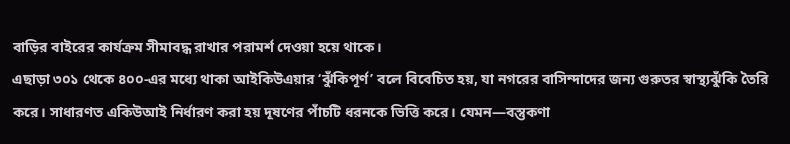বাড়ির বাইরের কার্যক্রম সীমাবদ্ধ রাখার পরামর্শ দেওয়া হয়ে থাকে।
এছাড়া ৩০১ থেকে ৪০০-এর মধ্যে থাকা আইকিউএয়ার ‘ঝুঁকিপূর্ণ’ বলে বিবেচিত হয়, যা নগরের বাসিন্দাদের জন্য গুরুতর স্বাস্থ্যঝুঁকি তৈরি করে। সাধারণত একিউআই নির্ধারণ করা হয় দূষণের পাঁচটি ধরনকে ভিত্তি করে। যেমন—বস্তুকণা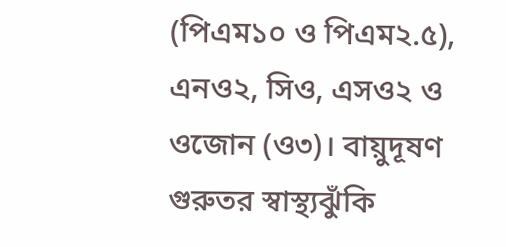(পিএম১০ ও পিএম২.৫), এনও২, সিও, এসও২ ও ওজোন (ও৩)। বায়ুদূষণ গুরুতর স্বাস্থ্যঝুঁকি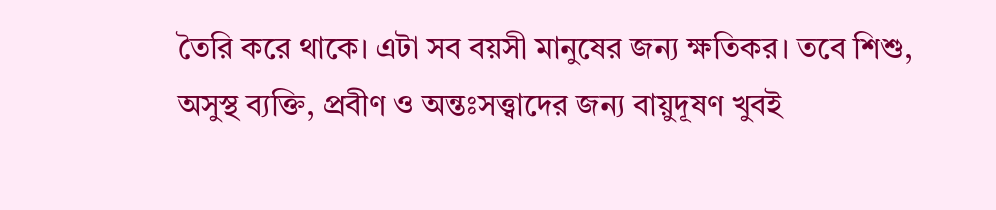তৈরি করে থাকে। এটা সব বয়সী মানুষের জন্য ক্ষতিকর। তবে শিশু, অসুস্থ ব্যক্তি, প্রবীণ ও অন্তঃসত্ত্বাদের জন্য বায়ুদূষণ খুবই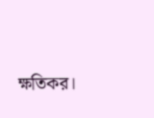ক্ষতিকর।